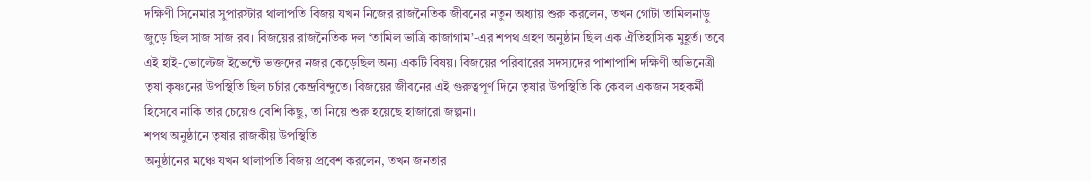দক্ষিণী সিনেমার সুপারস্টার থালাপতি বিজয় যখন নিজের রাজনৈতিক জীবনের নতুন অধ্যায় শুরু করলেন, তখন গোটা তামিলনাড়ু জুড়ে ছিল সাজ সাজ রব। বিজয়ের রাজনৈতিক দল ‘তামিল ভাত্রি কাজাগাম’-এর শপথ গ্রহণ অনুষ্ঠান ছিল এক ঐতিহাসিক মুহূর্ত। তবে এই হাই-ভোল্টেজ ইভেন্টে ভক্তদের নজর কেড়েছিল অন্য একটি বিষয়। বিজয়ের পরিবারের সদস্যদের পাশাপাশি দক্ষিণী অভিনেত্রী তৃষা কৃষ্ণনের উপস্থিতি ছিল চর্চার কেন্দ্রবিন্দুতে। বিজয়ের জীবনের এই গুরুত্বপূর্ণ দিনে তৃষার উপস্থিতি কি কেবল একজন সহকর্মী হিসেবে নাকি তার চেয়েও বেশি কিছু, তা নিয়ে শুরু হয়েছে হাজারো জল্পনা।
শপথ অনুষ্ঠানে তৃষার রাজকীয় উপস্থিতি
অনুষ্ঠানের মঞ্চে যখন থালাপতি বিজয় প্রবেশ করলেন, তখন জনতার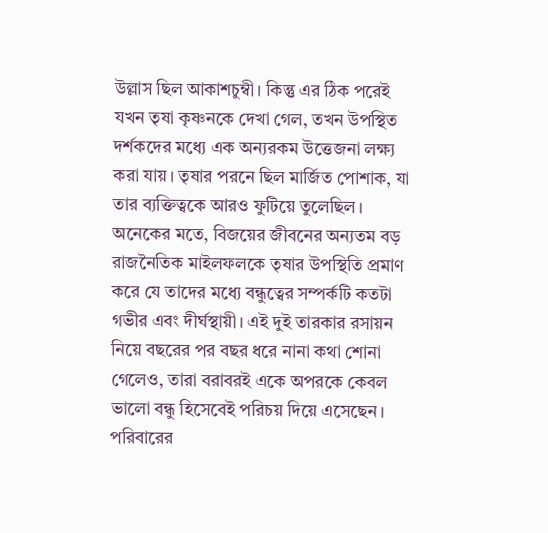উল্লাস ছিল আকাশচুম্বী। কিন্তু এর ঠিক পরেই যখন তৃষা কৃষ্ণনকে দেখা গেল, তখন উপস্থিত দর্শকদের মধ্যে এক অন্যরকম উত্তেজনা লক্ষ্য করা যায়। তৃষার পরনে ছিল মার্জিত পোশাক, যা তার ব্যক্তিত্বকে আরও ফুটিয়ে তুলেছিল। অনেকের মতে, বিজয়ের জীবনের অন্যতম বড় রাজনৈতিক মাইলফলকে তৃষার উপস্থিতি প্রমাণ করে যে তাদের মধ্যে বন্ধুত্বের সম্পর্কটি কতটা গভীর এবং দীর্ঘস্থায়ী। এই দুই তারকার রসায়ন নিয়ে বছরের পর বছর ধরে নানা কথা শোনা গেলেও, তারা বরাবরই একে অপরকে কেবল ভালো বন্ধু হিসেবেই পরিচয় দিয়ে এসেছেন।
পরিবারের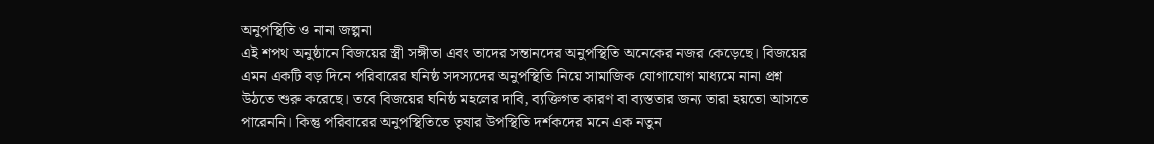অনুপস্থিতি ও নানা জল্পনা
এই শপথ অনুষ্ঠানে বিজয়ের স্ত্রী সঙ্গীতা এবং তাদের সন্তানদের অনুপস্থিতি অনেকের নজর কেড়েছে। বিজয়ের এমন একটি বড় দিনে পরিবারের ঘনিষ্ঠ সদস্যদের অনুপস্থিতি নিয়ে সামাজিক যোগাযোগ মাধ্যমে নানা প্রশ্ন উঠতে শুরু করেছে। তবে বিজয়ের ঘনিষ্ঠ মহলের দাবি, ব্যক্তিগত কারণ বা ব্যস্ততার জন্য তারা হয়তো আসতে পারেননি। কিন্তু পরিবারের অনুপস্থিতিতে তৃষার উপস্থিতি দর্শকদের মনে এক নতুন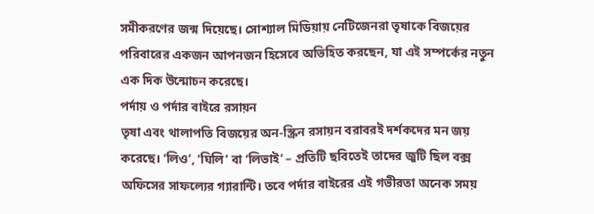সমীকরণের জন্ম দিয়েছে। সোশ্যাল মিডিয়ায় নেটিজেনরা তৃষাকে বিজয়ের পরিবারের একজন আপনজন হিসেবে অভিহিত করছেন, যা এই সম্পর্কের নতুন এক দিক উন্মোচন করেছে।
পর্দায় ও পর্দার বাইরে রসায়ন
তৃষা এবং থালাপতি বিজয়ের অন-স্ক্রিন রসায়ন বরাবরই দর্শকদের মন জয় করেছে। ‘লিও’, ‘ঘিলি’ বা ‘লিভাই’ – প্রতিটি ছবিতেই তাদের জুটি ছিল বক্স অফিসের সাফল্যের গ্যারান্টি। তবে পর্দার বাইরের এই গভীরতা অনেক সময়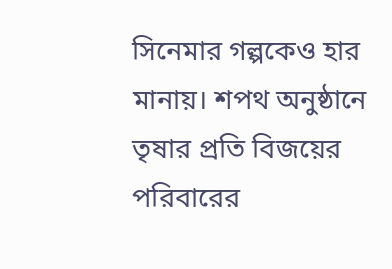সিনেমার গল্পকেও হার মানায়। শপথ অনুষ্ঠানে তৃষার প্রতি বিজয়ের পরিবারের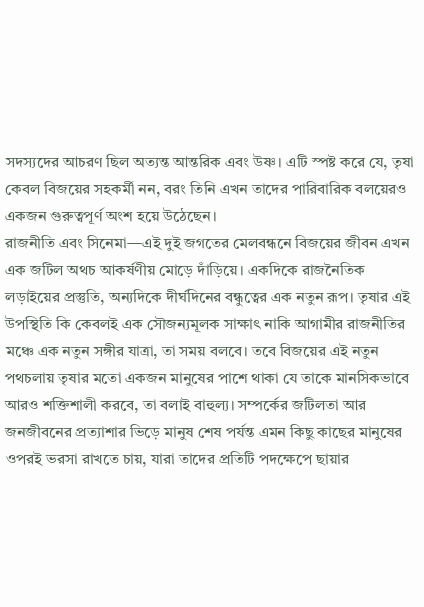সদস্যদের আচরণ ছিল অত্যন্ত আন্তরিক এবং উষ্ণ। এটি স্পষ্ট করে যে, তৃষা কেবল বিজয়ের সহকর্মী নন, বরং তিনি এখন তাদের পারিবারিক বলয়েরও একজন গুরুত্বপূর্ণ অংশ হয়ে উঠেছেন।
রাজনীতি এবং সিনেমা—এই দুই জগতের মেলবন্ধনে বিজয়ের জীবন এখন এক জটিল অথচ আকর্ষণীয় মোড়ে দাঁড়িয়ে। একদিকে রাজনৈতিক লড়াইয়ের প্রস্তুতি, অন্যদিকে দীর্ঘদিনের বন্ধুত্বের এক নতুন রূপ। তৃষার এই উপস্থিতি কি কেবলই এক সৌজন্যমূলক সাক্ষাৎ নাকি আগামীর রাজনীতির মঞ্চে এক নতুন সঙ্গীর যাত্রা, তা সময় বলবে। তবে বিজয়ের এই নতুন পথচলায় তৃষার মতো একজন মানুষের পাশে থাকা যে তাকে মানসিকভাবে আরও শক্তিশালী করবে, তা বলাই বাহুল্য। সম্পর্কের জটিলতা আর জনজীবনের প্রত্যাশার ভিড়ে মানুষ শেষ পর্যন্ত এমন কিছু কাছের মানুষের ওপরই ভরসা রাখতে চায়, যারা তাদের প্রতিটি পদক্ষেপে ছায়ার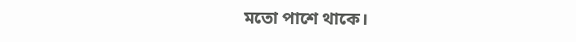মতো পাশে থাকে।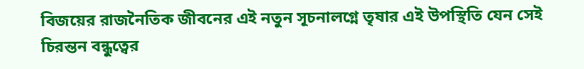বিজয়ের রাজনৈতিক জীবনের এই নতুন সূচনালগ্নে তৃষার এই উপস্থিতি যেন সেই চিরন্তন বন্ধুত্বের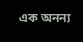এক অনন্য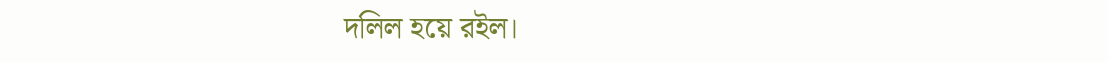দলিল হয়ে রইল।